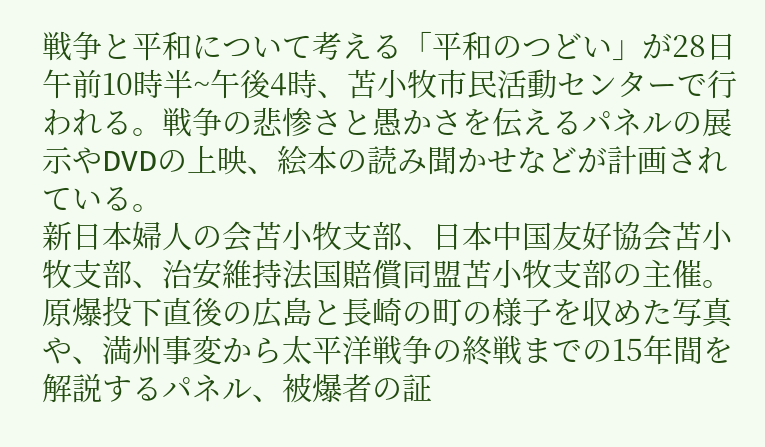戦争と平和について考える「平和のつどい」が28日午前10時半~午後4時、苫小牧市民活動センターで行われる。戦争の悲惨さと愚かさを伝えるパネルの展示やDVDの上映、絵本の読み聞かせなどが計画されている。
新日本婦人の会苫小牧支部、日本中国友好協会苫小牧支部、治安維持法国賠償同盟苫小牧支部の主催。
原爆投下直後の広島と長崎の町の様子を収めた写真や、満州事変から太平洋戦争の終戦までの15年間を解説するパネル、被爆者の証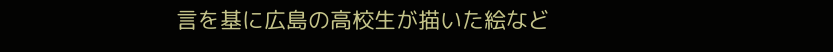言を基に広島の高校生が描いた絵など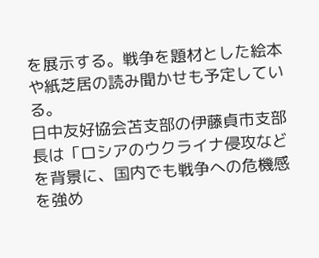を展示する。戦争を題材とした絵本や紙芝居の読み聞かせも予定している。
日中友好協会苫支部の伊藤貞市支部長は「ロシアのウクライナ侵攻などを背景に、国内でも戦争への危機感を強め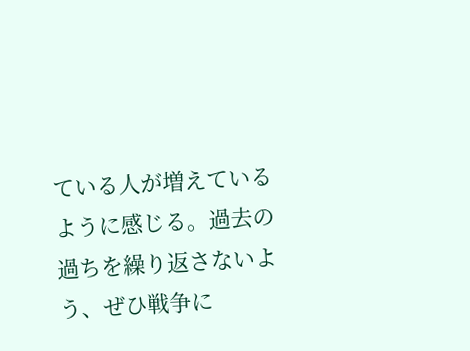ている人が増えているように感じる。過去の過ちを繰り返さないよう、ぜひ戦争に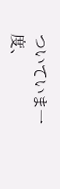ついていま一度、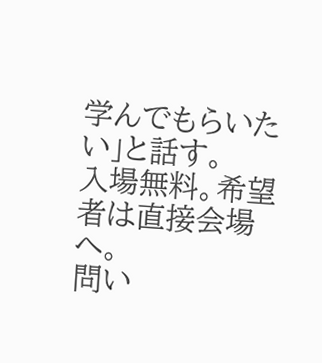学んでもらいたい」と話す。
入場無料。希望者は直接会場へ。
問い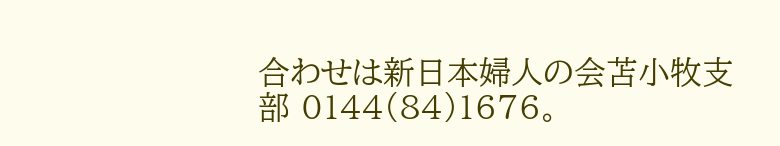合わせは新日本婦人の会苫小牧支部 0144(84)1676。